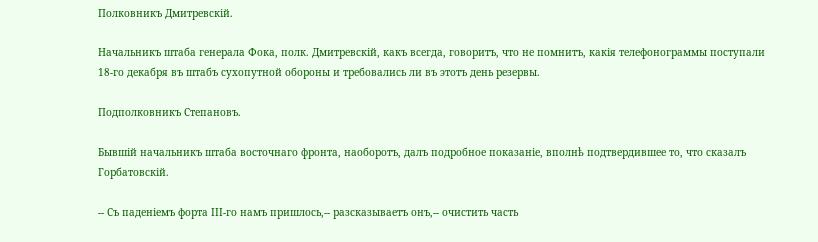Полковникъ Дмитревскій.

Начальникъ штаба генерала Фока, полк. Дмитревскій, какъ всегда, говоритъ, что не помнитъ, какія телефонограммы поступали 18-го декабря въ штабъ сухопутной обороны и требовались ли въ этотъ день резервы.

Подполковникъ Степановъ.

Бывшій начальникъ штаба восточнаго фронта, наоборотъ, далъ подробное показаніе, вполнѣ подтвердившее то, что сказалъ Горбатовскій.

-- Съ паденіемъ форта ІІІ-го намъ пришлось,-- разсказываетъ онъ,-- очистить часть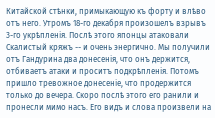Китайской стѣнки, примыкающую къ форту и влѣво отъ него. Утромъ 18-го декабря произошелъ взрывъ 3-го укрѣпленія. Послѣ этого японцы атаковали Скалистый кряжъ -- и очень энергично. Мы получили отъ Гандурина два донесенія, что онъ держится, отбиваетъ атаки и проситъ подкрѣпленія. Потомъ пришло тревожное донесеніе, что продержится только до вечера. Скоро послѣ этого его ранили и пронесли мимо насъ. Его видъ и слова произвели на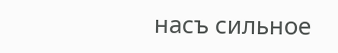насъ сильное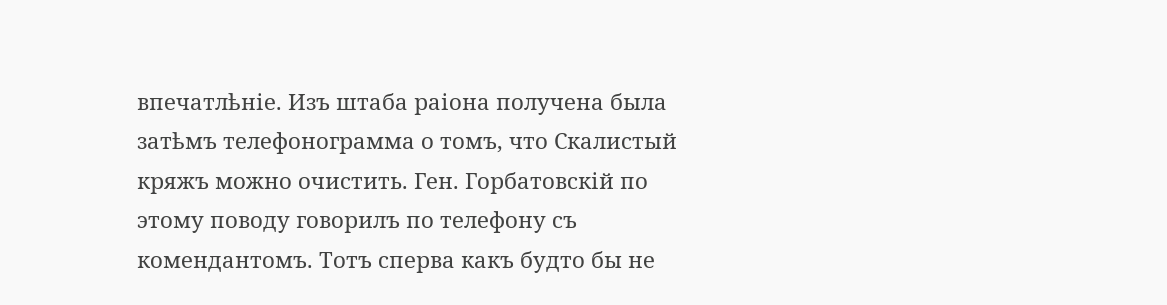впечатлѣніе. Изъ штаба раіона получена была затѣмъ телефонограмма о томъ, что Скалистый кряжъ можно очистить. Ген. Горбатовскій по этому поводу говорилъ по телефону съ комендантомъ. Тотъ сперва какъ будто бы не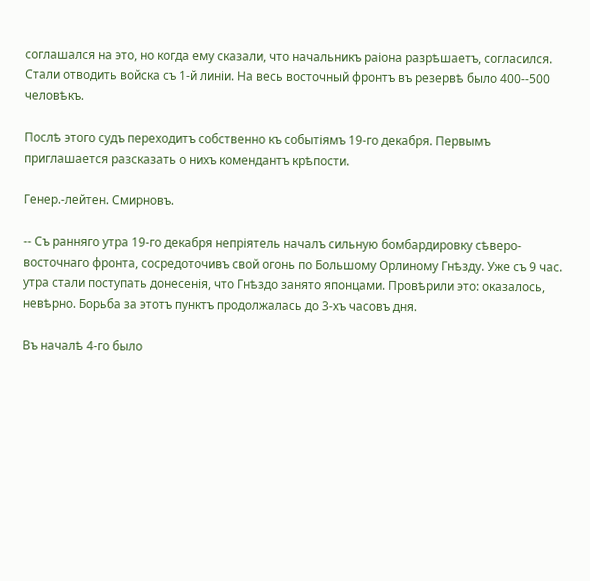соглашался на это, но когда ему сказали, что начальникъ раіона разрѣшаетъ, согласился. Стали отводить войска съ 1-й линіи. На весь восточный фронтъ въ резервѣ было 400--500 человѣкъ.

Послѣ этого судъ переходитъ собственно къ событіямъ 19-го декабря. Первымъ приглашается разсказать о нихъ комендантъ крѣпости.

Генер.-лейтен. Смирновъ.

-- Съ ранняго утра 19-го декабря непріятель началъ сильную бомбардировку сѣверо-восточнаго фронта, сосредоточивъ свой огонь по Большому Орлиному Гнѣзду. Уже съ 9 час. утра стали поступать донесенія, что Гнѣздо занято японцами. Провѣрили это: оказалось, невѣрно. Борьба за этотъ пунктъ продолжалась до 3-хъ часовъ дня.

Въ началѣ 4-го было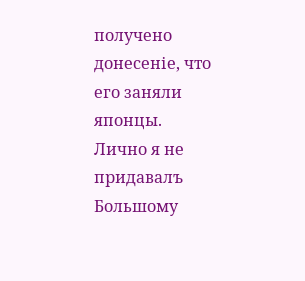получено донесеніе, что его заняли японцы. Лично я не придавалъ Большому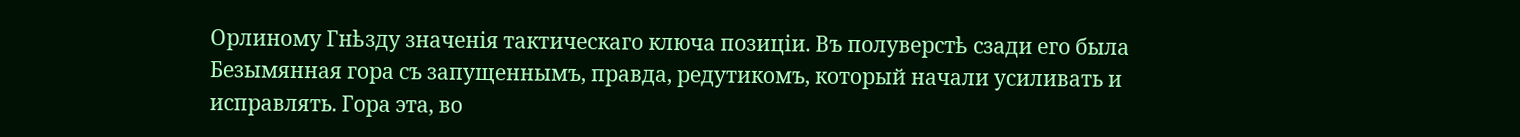Орлиному Гнѣзду значенія тактическаго ключа позиціи. Въ полуверстѣ сзади его была Безымянная гора съ запущеннымъ, правда, редутикомъ, который начали усиливать и исправлять. Гора эта, во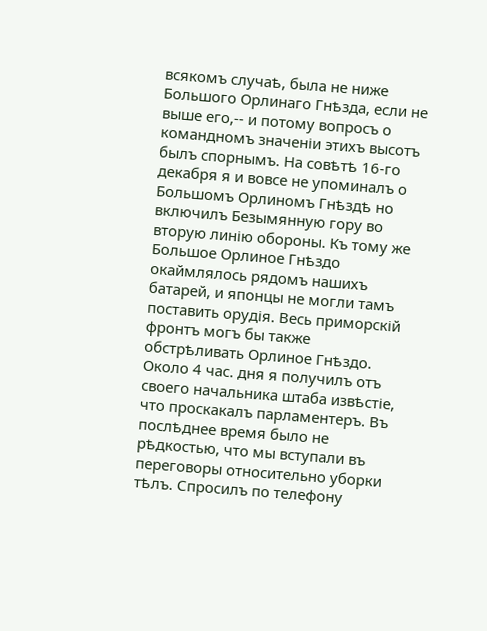всякомъ случаѣ, была не ниже Большого Орлинаго Гнѣзда, если не выше его,-- и потому вопросъ о командномъ значеніи этихъ высотъ былъ спорнымъ. На совѣтѣ 16-го декабря я и вовсе не упоминалъ о Большомъ Орлиномъ Гнѣздѣ но включилъ Безымянную гору во вторую линію обороны. Къ тому же Большое Орлиное Гнѣздо окаймлялось рядомъ нашихъ батарей, и японцы не могли тамъ поставить орудія. Весь приморскій фронтъ могъ бы также обстрѣливать Орлиное Гнѣздо. Около 4 час. дня я получилъ отъ своего начальника штаба извѣстіе, что проскакалъ парламентеръ. Въ послѣднее время было не рѣдкостью, что мы вступали въ переговоры относительно уборки тѣлъ. Спросилъ по телефону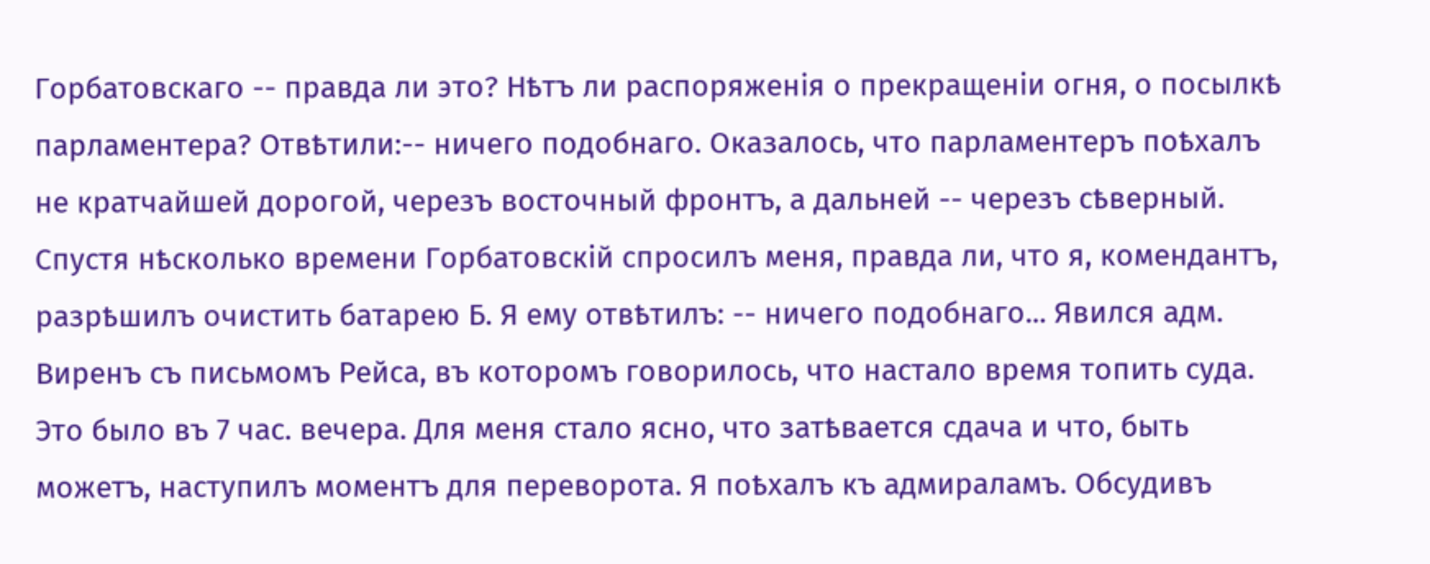Горбатовскаго -- правда ли это? Нѣтъ ли распоряженія о прекращеніи огня, о посылкѣ парламентера? Отвѣтили:-- ничего подобнаго. Оказалось, что парламентеръ поѣхалъ не кратчайшей дорогой, черезъ восточный фронтъ, а дальней -- черезъ сѣверный. Спустя нѣсколько времени Горбатовскій спросилъ меня, правда ли, что я, комендантъ, разрѣшилъ очистить батарею Б. Я ему отвѣтилъ: -- ничего подобнаго... Явился адм. Виренъ съ письмомъ Рейса, въ которомъ говорилось, что настало время топить суда. Это было въ 7 час. вечера. Для меня стало ясно, что затѣвается сдача и что, быть можетъ, наступилъ моментъ для переворота. Я поѣхалъ къ адмираламъ. Обсудивъ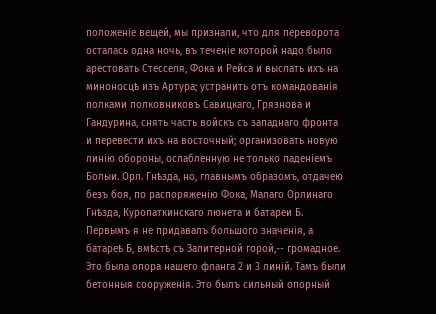положеніе вещей, мы признали, что для переворота осталась одна ночь, въ теченіе которой надо было арестовать Стесселя, Фока и Рейса и выслать ихъ на миноносцѣ изъ Артура; устранить отъ командованія полками полковниковъ Савицкаго, Грязнова и Гандурина, снять часть войскъ съ западнаго фронта и перевести ихъ на восточный; организовать новую линію обороны, ослабленную не только паденіемъ Болыи. Орл. Гнѣзда, но, главнымъ образомъ, отдачею безъ боя, по распоряженію Фока, Малаго Орлинаго Гнѣзда, Куропаткинскаго люнета и батареи Б. Первымъ я не придавалъ большого значенія, а батареѣ Б, вмѣстѣ съ Залитерной горой,-- громадное. Это была опора нашего фланга 2 и 3 линій. Тамъ были бетонныя сооруженія. Это былъ сильный опорный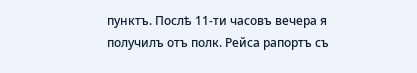пунктъ. Послѣ 11-ти часовъ вечера я получилъ отъ полк. Рейса рапортъ съ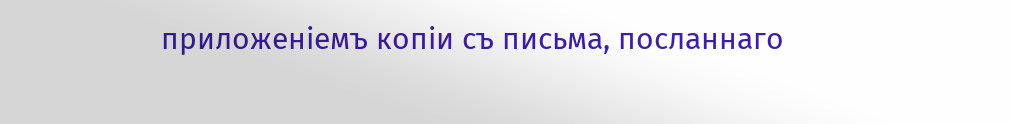приложеніемъ копіи съ письма, посланнаго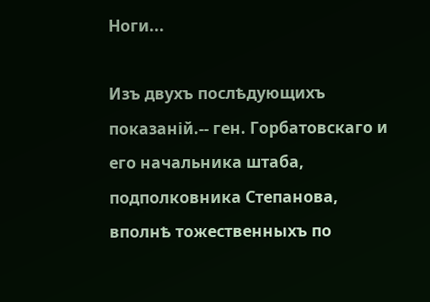Ноги...

Изъ двухъ послѣдующихъ показаній.-- ген. Горбатовскаго и его начальника штаба, подполковника Степанова, вполнѣ тожественныхъ по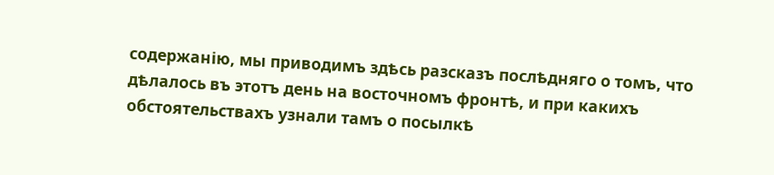содержанію, мы приводимъ здѣсь разсказъ послѣдняго о томъ, что дѣлалось въ этотъ день на восточномъ фронтѣ, и при какихъ обстоятельствахъ узнали тамъ о посылкѣ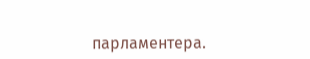парламентера.